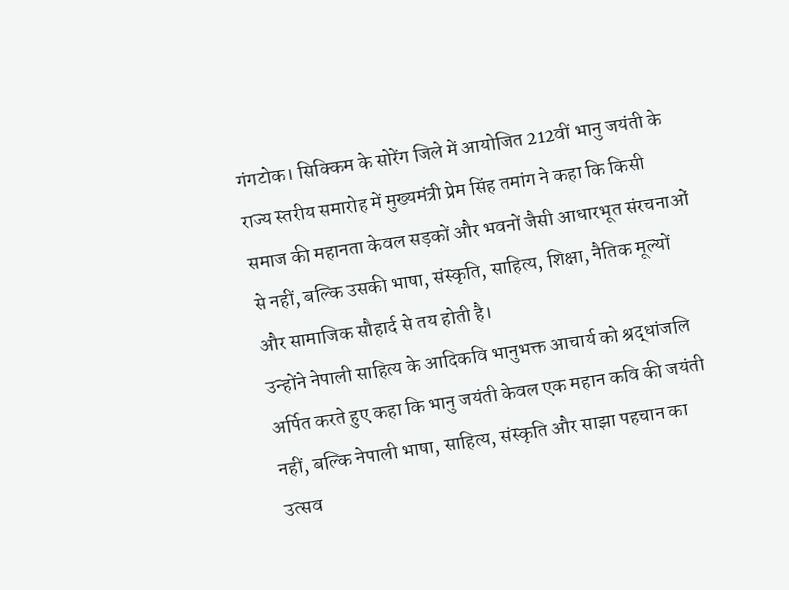गंगटोक। सिक्किम के सोरेंग जिले में आयोजित 212वीं भानु जयंती के राज्य स्तरीय समारोह में मुख्यमंत्री प्रेम सिंह तमांग ने कहा कि किसी समाज की महानता केवल सड़कों और भवनों जैसी आधारभूत संरचनाओं से नहीं, बल्कि उसकी भाषा, संस्कृति, साहित्य, शिक्षा, नैतिक मूल्यों और सामाजिक सौहार्द से तय होती है।
उन्होंने नेपाली साहित्य के आदिकवि भानुभक्त आचार्य को श्रद्धांजलि अर्पित करते हुए कहा कि भानु जयंती केवल एक महान कवि की जयंती नहीं, बल्कि नेपाली भाषा, साहित्य, संस्कृति और साझा पहचान का उत्सव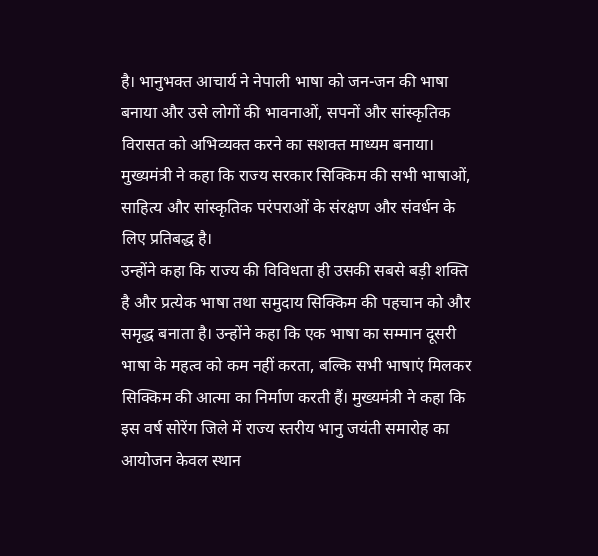है। भानुभक्त आचार्य ने नेपाली भाषा को जन-जन की भाषा बनाया और उसे लोगों की भावनाओं, सपनों और सांस्कृतिक विरासत को अभिव्यक्त करने का सशक्त माध्यम बनाया। मुख्यमंत्री ने कहा कि राज्य सरकार सिक्किम की सभी भाषाओं, साहित्य और सांस्कृतिक परंपराओं के संरक्षण और संवर्धन के लिए प्रतिबद्ध है।
उन्होंने कहा कि राज्य की विविधता ही उसकी सबसे बड़ी शक्ति है और प्रत्येक भाषा तथा समुदाय सिक्किम की पहचान को और समृद्ध बनाता है। उन्होंने कहा कि एक भाषा का सम्मान दूसरी भाषा के महत्व को कम नहीं करता, बल्कि सभी भाषाएं मिलकर सिक्किम की आत्मा का निर्माण करती हैं। मुख्यमंत्री ने कहा कि इस वर्ष सोरेंग जिले में राज्य स्तरीय भानु जयंती समारोह का आयोजन केवल स्थान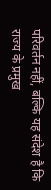परिवर्तन नहीं, बल्कि यह संदेश है कि राज्य के प्रमुख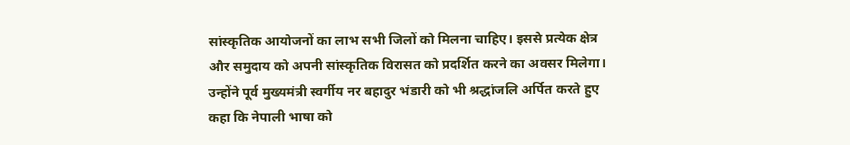सांस्कृतिक आयोजनों का लाभ सभी जिलों को मिलना चाहिए। इससे प्रत्येक क्षेत्र और समुदाय को अपनी सांस्कृतिक विरासत को प्रदर्शित करने का अवसर मिलेगा।
उन्होंने पूर्व मुख्यमंत्री स्वर्गीय नर बहादुर भंडारी को भी श्रद्धांजलि अर्पित करते हुए कहा कि नेपाली भाषा को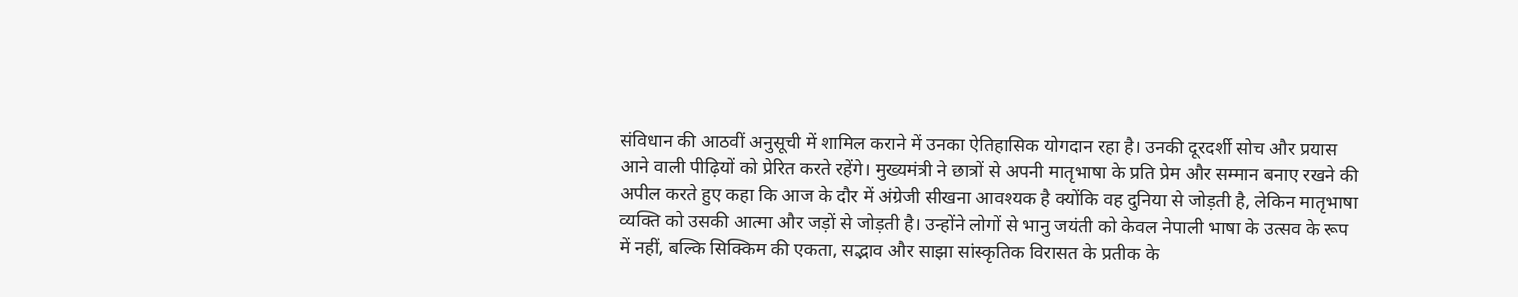संविधान की आठवीं अनुसूची में शामिल कराने में उनका ऐतिहासिक योगदान रहा है। उनकी दूरदर्शी सोच और प्रयास आने वाली पीढ़ियों को प्रेरित करते रहेंगे। मुख्यमंत्री ने छात्रों से अपनी मातृभाषा के प्रति प्रेम और सम्मान बनाए रखने की अपील करते हुए कहा कि आज के दौर में अंग्रेजी सीखना आवश्यक है क्योंकि वह दुनिया से जोड़ती है, लेकिन मातृभाषा व्यक्ति को उसकी आत्मा और जड़ों से जोड़ती है। उन्होंने लोगों से भानु जयंती को केवल नेपाली भाषा के उत्सव के रूप में नहीं, बल्कि सिक्किम की एकता, सद्भाव और साझा सांस्कृतिक विरासत के प्रतीक के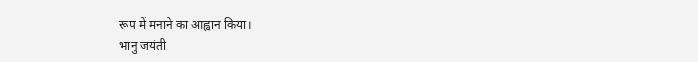रूप में मनाने का आह्वान किया।
भानु जयंती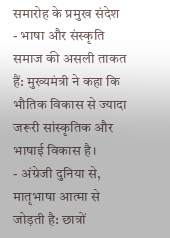समारोह के प्रमुख संदेश
- भाषा और संस्कृति समाज की असली ताकत हैं: मुख्यमंत्री ने कहा कि भौतिक विकास से ज्यादा जरूरी सांस्कृतिक और भाषाई विकास है।
- अंग्रेजी दुनिया से, मातृभाषा आत्मा से जोड़ती है: छात्रों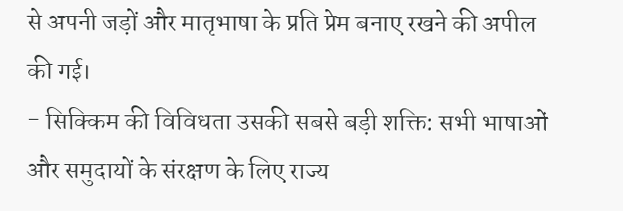से अपनी जड़ों और मातृभाषा के प्रति प्रेम बनाए रखने की अपील की गई।
- सिक्किम की विविधता उसकी सबसे बड़ी शक्ति: सभी भाषाओं और समुदायों के संरक्षण के लिए राज्य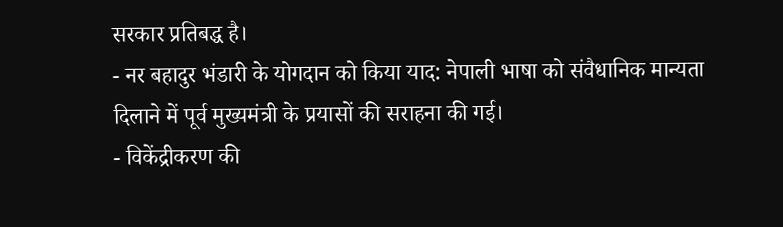सरकार प्रतिबद्ध है।
- नर बहादुर भंडारी के योगदान को किया याद: नेपाली भाषा को संवैधानिक मान्यता दिलाने में पूर्व मुख्यमंत्री के प्रयासों की सराहना की गई।
- विकेंद्रीकरण की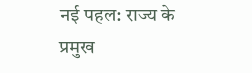नई पहल: राज्य के प्रमुख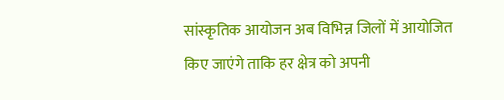सांस्कृतिक आयोजन अब विभिन्न जिलों में आयोजित किए जाएंगे ताकि हर क्षेत्र को अपनी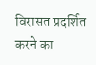विरासत प्रदर्शित करने का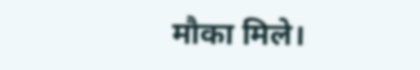मौका मिले।